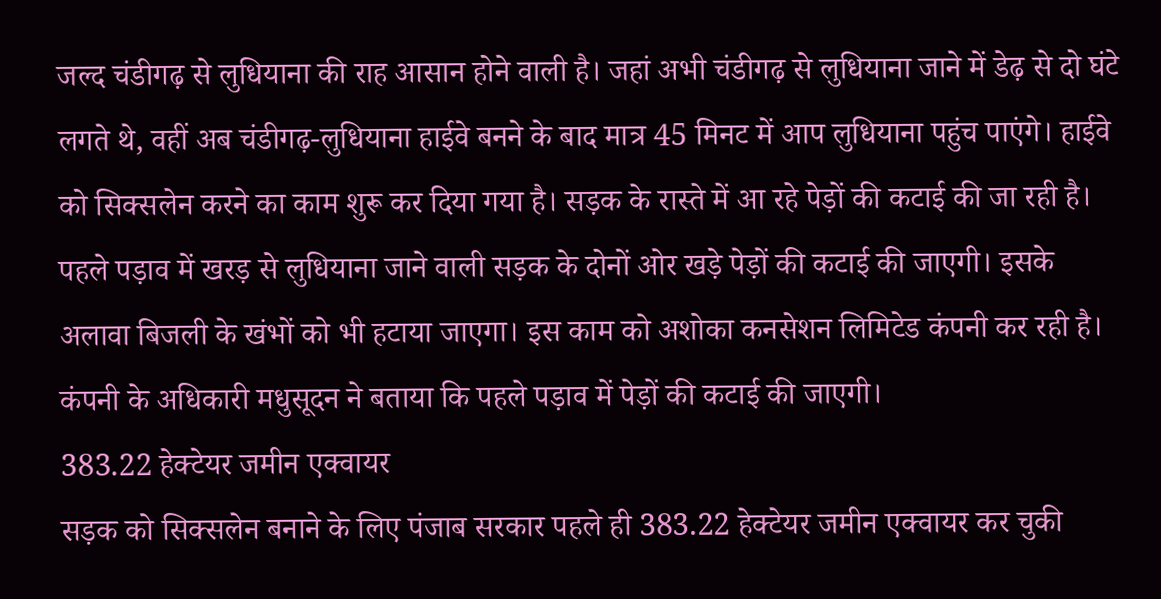जल्द चंडीगढ़ से लुधियाना की राह आसान होने वाली है। जहां अभी चंडीगढ़ से लुधियाना जाने में डेढ़ से दो घंटे लगते थे, वहीं अब चंडीगढ़-लुधियाना हाईवे बनने के बाद मात्र 45 मिनट में आप लुधियाना पहुंच पाएंगे। हाईवे को सिक्सलेन करने का काम शुरू कर दिया गया है। सड़क के रास्ते में आ रहे पेड़ों की कटाई की जा रही है।
पहले पड़ाव में खरड़ से लुधियाना जाने वाली सड़क के दोनों ओर खड़े पेड़ों की कटाई की जाएगी। इसके अलावा बिजली के खंभों को भी हटाया जाएगा। इस काम को अशोका कनसेशन लिमिटेड कंपनी कर रही है। कंपनी के अधिकारी मधुसूदन ने बताया कि पहले पड़ाव में पेड़ों की कटाई की जाएगी।
383.22 हेक्टेयर जमीन एक्वायर
सड़क को सिक्सलेन बनाने के लिए पंजाब सरकार पहले ही 383.22 हेक्टेयर जमीन एक्वायर कर चुकी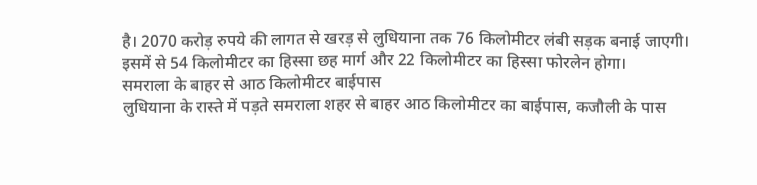है। 2070 करोड़ रुपये की लागत से खरड़ से लुधियाना तक 76 किलोमीटर लंबी सड़क बनाई जाएगी। इसमें से 54 किलोमीटर का हिस्सा छह मार्ग और 22 किलोमीटर का हिस्सा फोरलेन होगा।
समराला के बाहर से आठ किलोमीटर बाईपास
लुधियाना के रास्ते में पड़ते समराला शहर से बाहर आठ किलोमीटर का बाईपास, कजौली के पास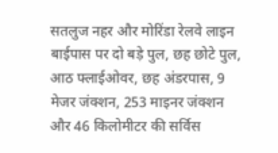सतलुज नहर और मोरिंडा रेलवे लाइन बाईपास पर दो बड़े पुल, छह छोटे पुल, आठ फ्लाईओवर, छह अंडरपास, 9 मेजर जंक्शन, 253 माइनर जंक्शन और 46 किलोमीटर की सर्विस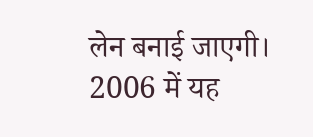लेन बनाई जाएगी। 2006 में यह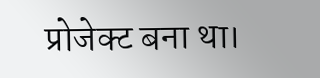प्रोजेक्ट बना था।